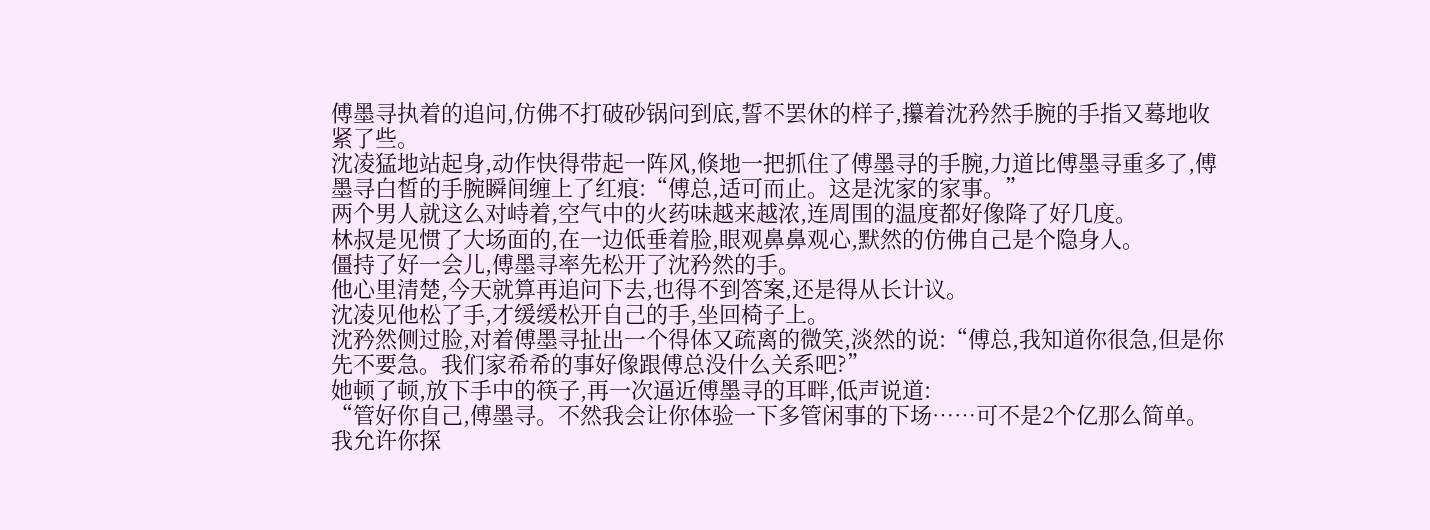傅墨寻执着的追问,仿佛不打破砂锅问到底,誓不罢休的样子,攥着沈矜然手腕的手指又蓦地收紧了些。
沈凌猛地站起身,动作快得带起一阵风,倏地一把抓住了傅墨寻的手腕,力道比傅墨寻重多了,傅墨寻白皙的手腕瞬间缠上了红痕:“傅总,适可而止。这是沈家的家事。”
两个男人就这么对峙着,空气中的火药味越来越浓,连周围的温度都好像降了好几度。
林叔是见惯了大场面的,在一边低垂着脸,眼观鼻鼻观心,默然的仿佛自己是个隐身人。
僵持了好一会儿,傅墨寻率先松开了沈矜然的手。
他心里清楚,今天就算再追问下去,也得不到答案,还是得从长计议。
沈凌见他松了手,才缓缓松开自己的手,坐回椅子上。
沈矜然侧过脸,对着傅墨寻扯出一个得体又疏离的微笑,淡然的说:“傅总,我知道你很急,但是你先不要急。我们家希希的事好像跟傅总没什么关系吧?”
她顿了顿,放下手中的筷子,再一次逼近傅墨寻的耳畔,低声说道:
“管好你自己,傅墨寻。不然我会让你体验一下多管闲事的下场……可不是2个亿那么简单。我允许你探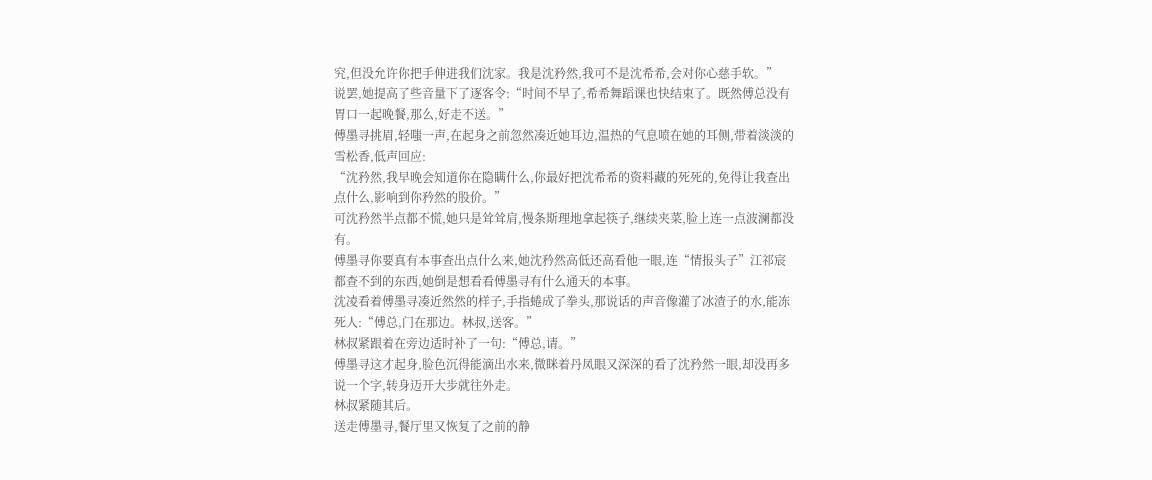究,但没允许你把手伸进我们沈家。我是沈矜然,我可不是沈希希,会对你心慈手软。”
说罢,她提高了些音量下了逐客令:“时间不早了,希希舞蹈课也快结束了。既然傅总没有胃口一起晚餐,那么,好走不送。”
傅墨寻挑眉,轻嗤一声,在起身之前忽然凑近她耳边,温热的气息喷在她的耳侧,带着淡淡的雪松香,低声回应:
“沈矜然,我早晚会知道你在隐瞒什么,你最好把沈希希的资料藏的死死的,免得让我查出点什么,影响到你矜然的股价。”
可沈矜然半点都不慌,她只是耸耸肩,慢条斯理地拿起筷子,继续夹菜,脸上连一点波澜都没有。
傅墨寻你要真有本事查出点什么来,她沈矜然高低还高看他一眼,连“情报头子”江祁宸都查不到的东西,她倒是想看看傅墨寻有什么通天的本事。
沈凌看着傅墨寻凑近然然的样子,手指蜷成了拳头,那说话的声音像灌了冰渣子的水,能冻死人:“傅总,门在那边。林叔,送客。”
林叔紧跟着在旁边适时补了一句:“傅总,请。”
傅墨寻这才起身,脸色沉得能滴出水来,微眯着丹凤眼又深深的看了沈矜然一眼,却没再多说一个字,转身迈开大步就往外走。
林叔紧随其后。
送走傅墨寻,餐厅里又恢复了之前的静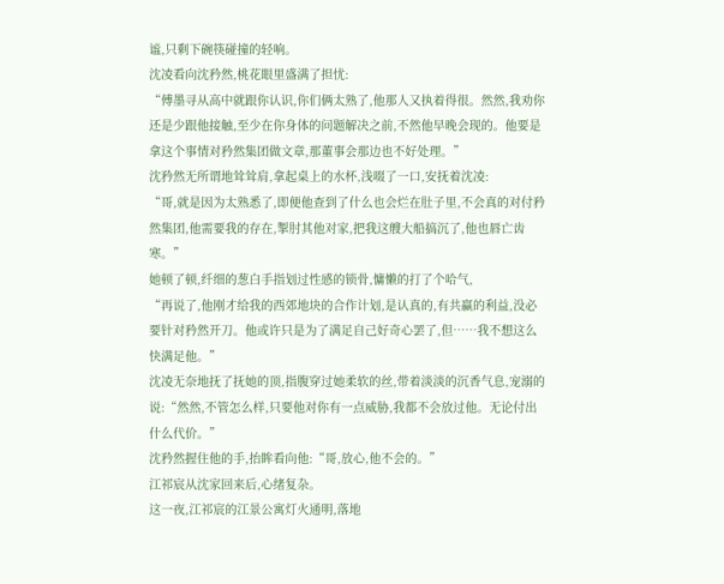谧,只剩下碗筷碰撞的轻响。
沈凌看向沈矜然,桃花眼里盛满了担忧:
“傅墨寻从高中就跟你认识,你们俩太熟了,他那人又执着得很。然然,我劝你还是少跟他接触,至少在你身体的问题解决之前,不然他早晚会现的。他要是拿这个事情对矜然集团做文章,那董事会那边也不好处理。”
沈矜然无所谓地耸耸肩,拿起桌上的水杯,浅啜了一口,安抚着沈凌:
“哥,就是因为太熟悉了,即便他查到了什么也会烂在肚子里,不会真的对付矜然集团,他需要我的存在,掣肘其他对家,把我这艘大船搞沉了,他也唇亡齿寒。”
她顿了顿,纤细的葱白手指划过性感的锁骨,慵懒的打了个哈气,
“再说了,他刚才给我的西郊地块的合作计划,是认真的,有共赢的利益,没必要针对矜然开刀。他或许只是为了满足自己好奇心罢了,但……我不想这么快满足他。”
沈凌无奈地抚了抚她的顶,指腹穿过她柔软的丝,带着淡淡的沉香气息,宠溺的说:“然然,不管怎么样,只要他对你有一点威胁,我都不会放过他。无论付出什么代价。”
沈矜然握住他的手,抬眸看向他:“哥,放心,他不会的。”
江祁宸从沈家回来后,心绪复杂。
这一夜,江祁宸的江景公寓灯火通明,落地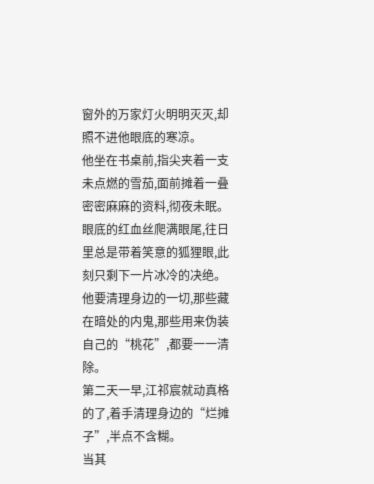窗外的万家灯火明明灭灭,却照不进他眼底的寒凉。
他坐在书桌前,指尖夹着一支未点燃的雪茄,面前摊着一叠密密麻麻的资料,彻夜未眠。
眼底的红血丝爬满眼尾,往日里总是带着笑意的狐狸眼,此刻只剩下一片冰冷的决绝。
他要清理身边的一切,那些藏在暗处的内鬼,那些用来伪装自己的“桃花”,都要一一清除。
第二天一早,江祁宸就动真格的了,着手清理身边的“烂摊子”,半点不含糊。
当其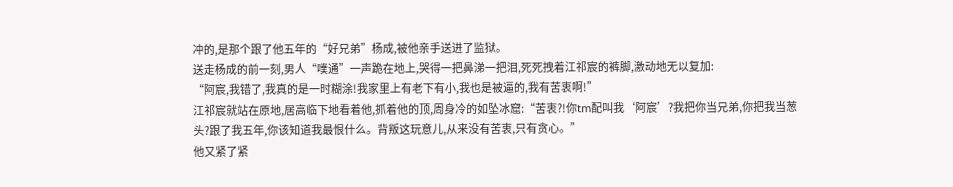冲的,是那个跟了他五年的“好兄弟”杨成,被他亲手送进了监狱。
送走杨成的前一刻,男人“噗通”一声跪在地上,哭得一把鼻涕一把泪,死死拽着江祁宸的裤脚,激动地无以复加:
“阿宸,我错了,我真的是一时糊涂!我家里上有老下有小,我也是被逼的,我有苦衷啊!”
江祁宸就站在原地,居高临下地看着他,抓着他的顶,周身冷的如坠冰窟:“苦衷?!你tm配叫我‘阿宸’?我把你当兄弟,你把我当葱头?跟了我五年,你该知道我最恨什么。背叛这玩意儿,从来没有苦衷,只有贪心。”
他又紧了紧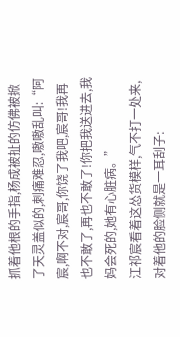抓着他根的手指,杨成被扯的仿佛被掀了天灵盖似的,刺痛难忍,嗷嗷乱叫:“阿宸,啊不对,宸哥,你饶了我吧,宸哥!我再也不敢了,再也不敢了!你把我送进去,我妈会死的,她有心脏病。”
江祁宸看着这怂货模样,气不打一处来,对着他的脸侧就是一耳刮子: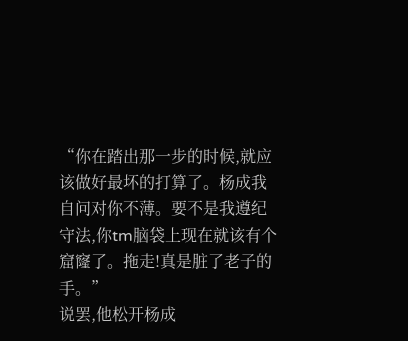“你在踏出那一步的时候,就应该做好最坏的打算了。杨成我自问对你不薄。要不是我遵纪守法,你tm脑袋上现在就该有个窟窿了。拖走!真是脏了老子的手。”
说罢,他松开杨成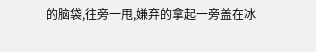的脑袋,往旁一甩,嫌弃的拿起一旁盖在冰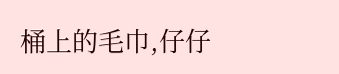桶上的毛巾,仔仔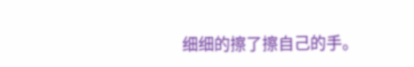细细的擦了擦自己的手。